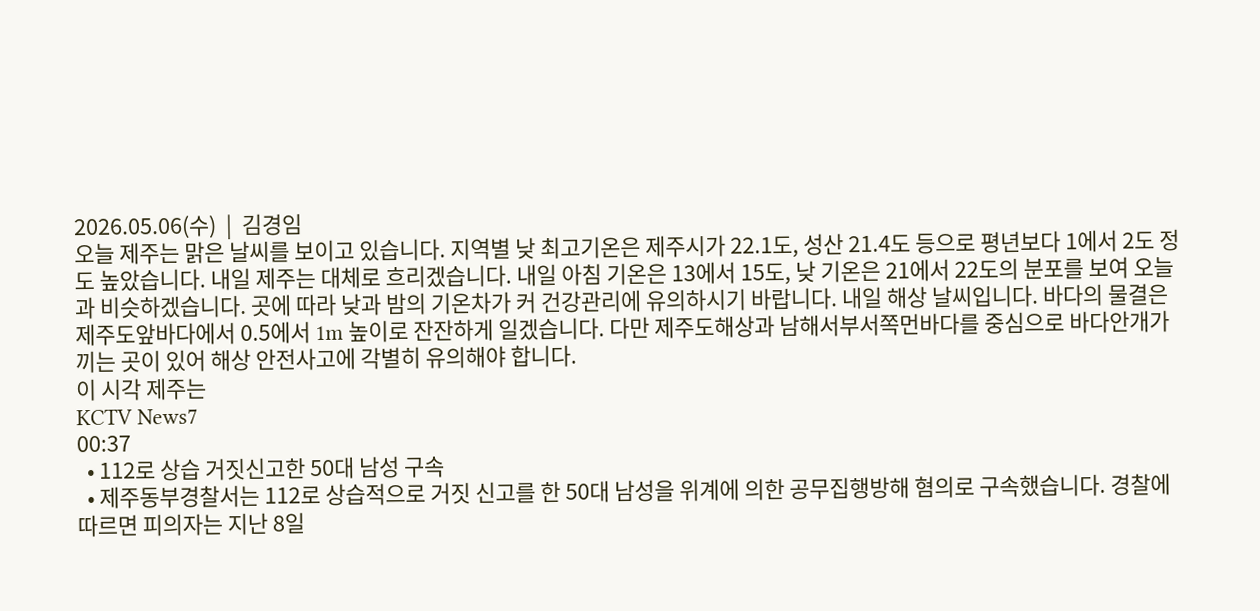2026.05.06(수)  |  김경임
오늘 제주는 맑은 날씨를 보이고 있습니다. 지역별 낮 최고기온은 제주시가 22.1도, 성산 21.4도 등으로 평년보다 1에서 2도 정도 높았습니다. 내일 제주는 대체로 흐리겠습니다. 내일 아침 기온은 13에서 15도, 낮 기온은 21에서 22도의 분포를 보여 오늘과 비슷하겠습니다. 곳에 따라 낮과 밤의 기온차가 커 건강관리에 유의하시기 바랍니다. 내일 해상 날씨입니다. 바다의 물결은 제주도앞바다에서 0.5에서 1m 높이로 잔잔하게 일겠습니다. 다만 제주도해상과 남해서부서쪽먼바다를 중심으로 바다안개가 끼는 곳이 있어 해상 안전사고에 각별히 유의해야 합니다.
이 시각 제주는
KCTV News7
00:37
  • 112로 상습 거짓신고한 50대 남성 구속
  • 제주동부경찰서는 112로 상습적으로 거짓 신고를 한 50대 남성을 위계에 의한 공무집행방해 혐의로 구속했습니다. 경찰에 따르면 피의자는 지난 8일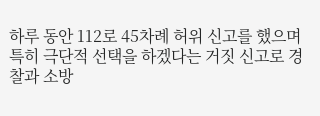하루 동안 112로 45차례 허위 신고를 했으며 특히 극단적 선택을 하겠다는 거짓 신고로 경찰과 소방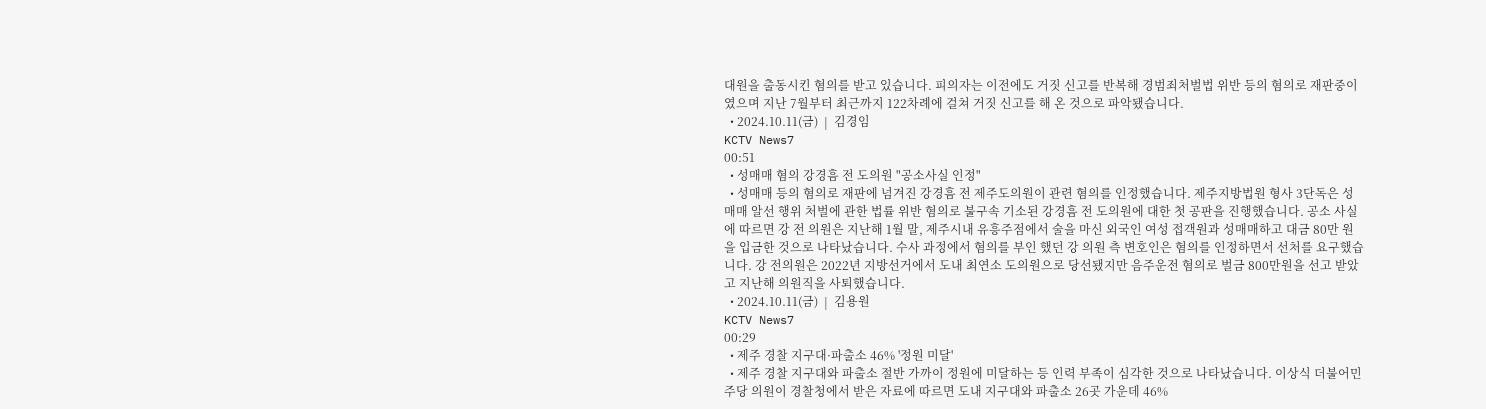대원을 출동시킨 혐의를 받고 있습니다. 피의자는 이전에도 거짓 신고를 반복해 경범죄처벌법 위반 등의 혐의로 재판중이였으며 지난 7월부터 최근까지 122차례에 걸쳐 거짓 신고를 해 온 것으로 파악됐습니다.
  • 2024.10.11(금)  |  김경임
KCTV News7
00:51
  • 성매매 혐의 강경흠 전 도의원 "공소사실 인정"
  • 성매매 등의 혐의로 재판에 넘겨진 강경흠 전 제주도의원이 관련 혐의를 인정했습니다. 제주지방법원 형사 3단독은 성매매 알선 행위 처벌에 관한 법률 위반 혐의로 불구속 기소된 강경흠 전 도의원에 대한 첫 공판을 진행했습니다. 공소 사실에 따르면 강 전 의원은 지난해 1월 말, 제주시내 유흥주점에서 술을 마신 외국인 여성 접객원과 성매매하고 대금 80만 원을 입금한 것으로 나타났습니다. 수사 과정에서 혐의를 부인 했던 강 의원 측 변호인은 혐의를 인정하면서 선처를 요구했습니다. 강 전의원은 2022년 지방선거에서 도내 최연소 도의원으로 당선됐지만 음주운전 혐의로 벌금 800만원을 선고 받았고 지난해 의원직을 사퇴했습니다.
  • 2024.10.11(금)  |  김용원
KCTV News7
00:29
  • 제주 경찰 지구대·파출소 46% '정원 미달'
  • 제주 경찰 지구대와 파출소 절반 가까이 정원에 미달하는 등 인력 부족이 심각한 것으로 나타났습니다. 이상식 더불어민주당 의원이 경찰청에서 받은 자료에 따르면 도내 지구대와 파출소 26곳 가운데 46%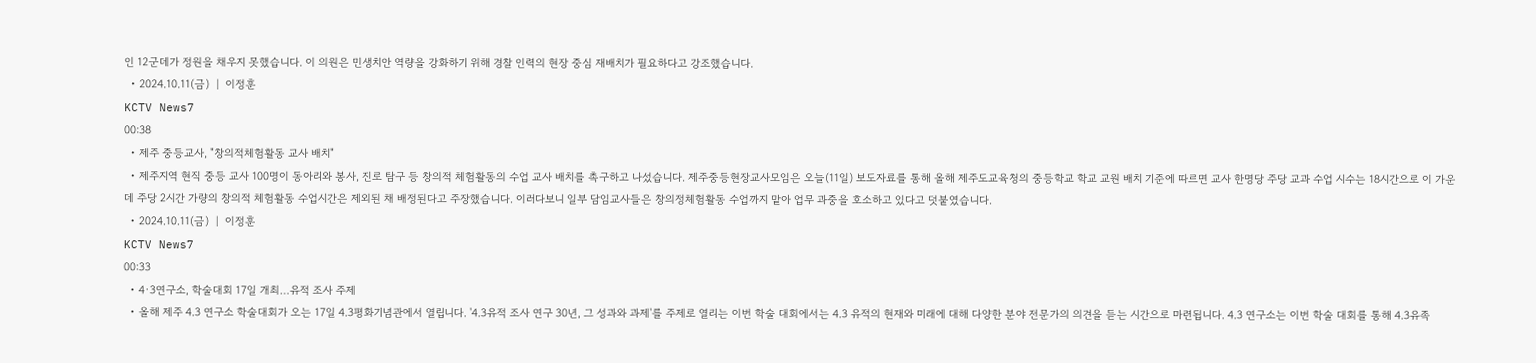인 12군데가 정원을 채우지 못했습니다. 이 의원은 민생치안 역량을 강화하기 위해 경찰 인력의 현장 중심 재배치가 필요하다고 강조했습니다.
  • 2024.10.11(금)  |  이정훈
KCTV News7
00:38
  • 제주 중등교사, "창의적체험활동 교사 배치"
  • 제주지역 현직 중등 교사 100명이 동아리와 봉사, 진로 탐구 등 창의적 체험활동의 수업 교사 배치를 촉구하고 나섰습니다. 제주중등현장교사모임은 오늘(11일) 보도자료를 통해 올해 제주도교육청의 중등학교 학교 교원 배치 기준에 따르면 교사 한명당 주당 교과 수업 시수는 18시간으로 이 가운데 주당 2시간 가량의 창의적 체험활동 수업시간은 제외된 채 배정된다고 주장했습니다. 이러다보니 일부 담임교사들은 창의정체험활동 수업까지 맡아 업무 과중을 호소하고 있다고 덧붙였습니다.
  • 2024.10.11(금)  |  이정훈
KCTV News7
00:33
  • 4·3연구소, 학술대회 17일 개최…유적 조사 주제
  • 올해 제주 4.3 연구소 학술대회가 오는 17일 4.3평화기념관에서 열립니다. '4.3유적 조사 연구 30년, 그 성과와 과제'를 주제로 열리는 이번 학술 대회에서는 4.3 유적의 현재와 미래에 대해 다양한 분야 전문가의 의견을 듣는 시간으로 마련됩니다. 4.3 연구소는 이번 학술 대회를 통해 4.3유족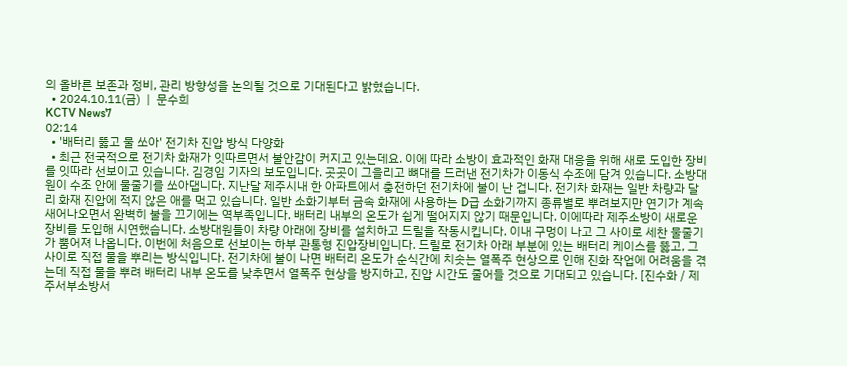의 올바른 보존과 정비, 관리 방향성을 논의될 것으로 기대된다고 밝혔습니다.
  • 2024.10.11(금)  |  문수희
KCTV News7
02:14
  • '배터리 뚫고 물 쏘아' 전기차 진압 방식 다양화
  • 최근 전국적으로 전기차 화재가 잇따르면서 불안감이 커지고 있는데요. 이에 따라 소방이 효과적인 화재 대응을 위해 새로 도입한 장비를 잇따라 선보이고 있습니다. 김경임 기자의 보도입니다. 곳곳이 그을리고 뼈대를 드러낸 전기차가 이동식 수조에 담겨 있습니다. 소방대원이 수조 안에 물줄기를 쏘아댑니다. 지난달 제주시내 한 아파트에서 충전하던 전기차에 불이 난 겁니다. 전기차 화재는 일반 차량과 달리 화재 진압에 적지 않은 애를 먹고 있습니다. 일반 소화기부터 금속 화재에 사용하는 D급 소화기까지 종류별로 뿌려보지만 연기가 계속 새어나오면서 완벽히 불을 끄기에는 역부족입니다. 배터리 내부의 온도가 쉽게 떨어지지 않기 때문입니다. 이에따라 제주소방이 새로운 장비를 도입해 시연했습니다. 소방대원들이 차량 아래에 장비를 설치하고 드릴을 작동시킵니다. 이내 구멍이 나고 그 사이로 세찬 물줄기가 뿜어져 나옵니다. 이번에 처음으로 선보이는 하부 관통형 진압장비입니다. 드릴로 전기차 아래 부분에 있는 배터리 케이스를 뚫고, 그 사이로 직접 물을 뿌리는 방식입니다. 전기차에 불이 나면 배터리 온도가 순식간에 치솟는 열폭주 현상으로 인해 진화 작업에 어려움을 겪는데 직접 물을 뿌려 배터리 내부 온도를 낮추면서 열폭주 현상을 방지하고, 진압 시간도 줄어들 것으로 기대되고 있습니다. [진수화 / 제주서부소방서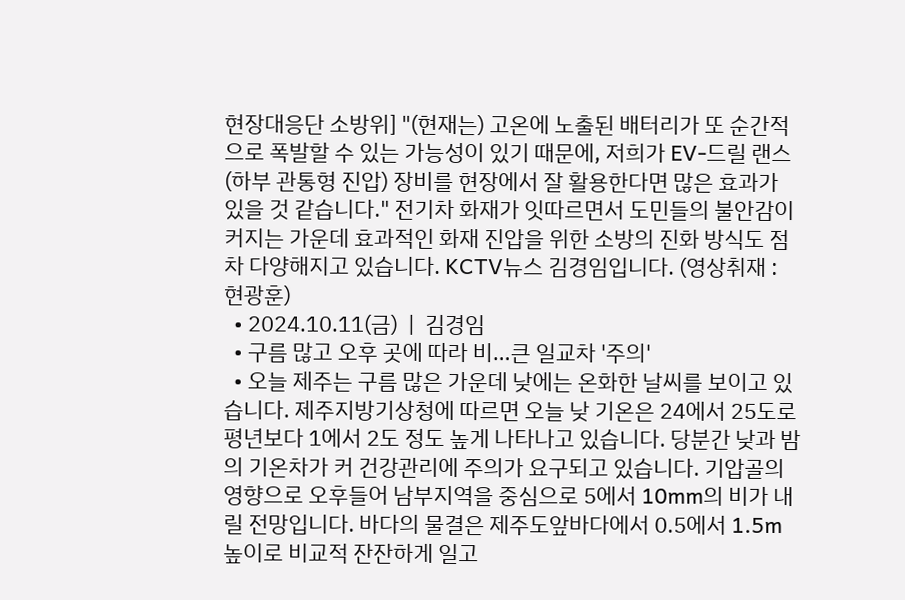현장대응단 소방위] "(현재는) 고온에 노출된 배터리가 또 순간적으로 폭발할 수 있는 가능성이 있기 때문에, 저희가 EV-드릴 랜스 (하부 관통형 진압) 장비를 현장에서 잘 활용한다면 많은 효과가 있을 것 같습니다." 전기차 화재가 잇따르면서 도민들의 불안감이 커지는 가운데 효과적인 화재 진압을 위한 소방의 진화 방식도 점차 다양해지고 있습니다. KCTV뉴스 김경임입니다. (영상취재 : 현광훈)
  • 2024.10.11(금)  |  김경임
  • 구름 많고 오후 곳에 따라 비…큰 일교차 '주의'
  • 오늘 제주는 구름 많은 가운데 낮에는 온화한 날씨를 보이고 있습니다. 제주지방기상청에 따르면 오늘 낮 기온은 24에서 25도로 평년보다 1에서 2도 정도 높게 나타나고 있습니다. 당분간 낮과 밤의 기온차가 커 건강관리에 주의가 요구되고 있습니다. 기압골의 영향으로 오후들어 남부지역을 중심으로 5에서 10mm의 비가 내릴 전망입니다. 바다의 물결은 제주도앞바다에서 0.5에서 1.5m 높이로 비교적 잔잔하게 일고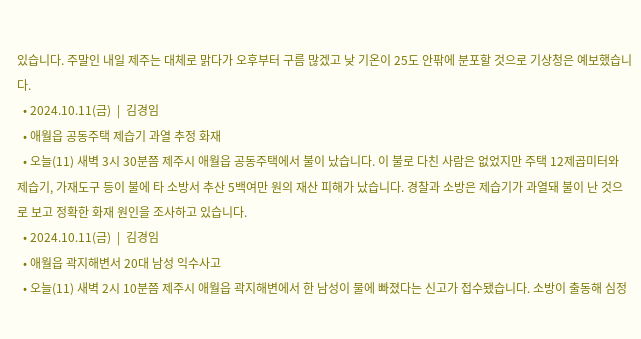있습니다. 주말인 내일 제주는 대체로 맑다가 오후부터 구름 많겠고 낮 기온이 25도 안팎에 분포할 것으로 기상청은 예보했습니다.
  • 2024.10.11(금)  |  김경임
  • 애월읍 공동주택 제습기 과열 추정 화재
  • 오늘(11) 새벽 3시 30분쯤 제주시 애월읍 공동주택에서 불이 났습니다. 이 불로 다친 사람은 없었지만 주택 12제곱미터와 제습기, 가재도구 등이 불에 타 소방서 추산 5백여만 원의 재산 피해가 났습니다. 경찰과 소방은 제습기가 과열돼 불이 난 것으로 보고 정확한 화재 원인을 조사하고 있습니다.
  • 2024.10.11(금)  |  김경임
  • 애월읍 곽지해변서 20대 남성 익수사고
  • 오늘(11) 새벽 2시 10분쯤 제주시 애월읍 곽지해변에서 한 남성이 물에 빠졌다는 신고가 접수됐습니다. 소방이 출동해 심정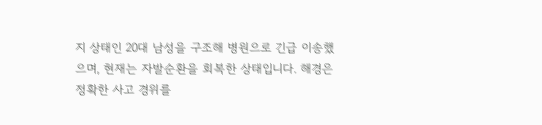지 상태인 20대 남성을 구조해 병원으로 긴급 이송했으며, 현재는 자발순환을 회복한 상태입니다. 해경은 정확한 사고 경위를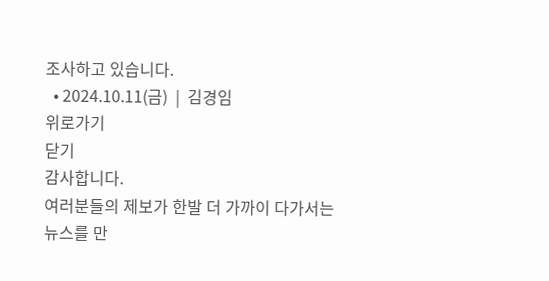조사하고 있습니다.
  • 2024.10.11(금)  |  김경임
위로가기
닫기
감사합니다.
여러분들의 제보가 한발 더 가까이 다가서는 뉴스를 만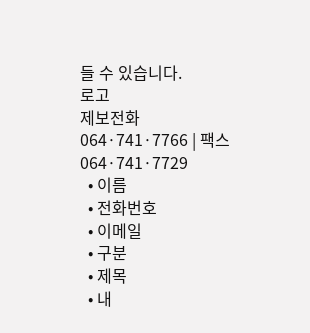들 수 있습니다.
로고
제보전화 064·741·7766 | 팩스 064·741·7729
  • 이름
  • 전화번호
  • 이메일
  • 구분
  • 제목
  • 내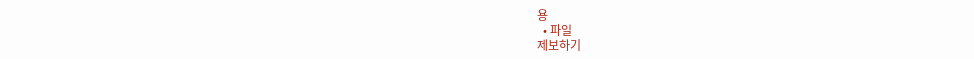용
  • 파일
제보하기